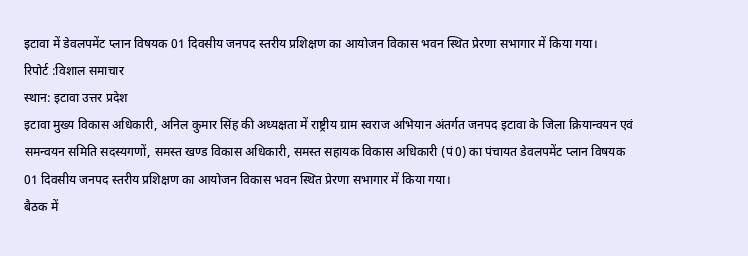इटावा में डेवलपमेंट प्लान विषयक 01 दिवसीय जनपद स्तरीय प्रशिक्षण का आयोजन विकास भवन स्थित प्रेरणा सभागार में किया गया।
रिपोर्ट :विशाल समाचार
स्थान: इटावा उत्तर प्रदेश
इटावा मुख्य विकास अधिकारी, अनिल कुमार सिंह की अध्यक्षता में राष्ट्रीय ग्राम स्वराज अभियान अंतर्गत जनपद इटावा के जिला क्रियान्वयन एवं समन्वयन समिति सदस्यगणों, समस्त खण्ड विकास अधिकारी, समस्त सहायक विकास अधिकारी (पं0) का पंचायत डेवलपमेंट प्लान विषयक 01 दिवसीय जनपद स्तरीय प्रशिक्षण का आयोजन विकास भवन स्थित प्रेरणा सभागार में किया गया।
बैठक में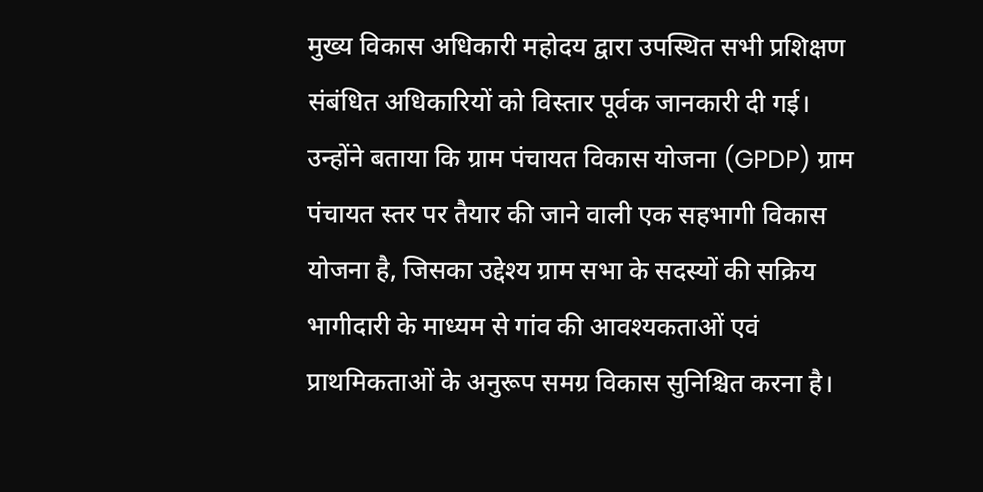मुख्य विकास अधिकारी महोदय द्वारा उपस्थित सभी प्रशिक्षण संबंधित अधिकारियों को विस्तार पूर्वक जानकारी दी गई। उन्होंने बताया कि ग्राम पंचायत विकास योजना (GPDP) ग्राम पंचायत स्तर पर तैयार की जाने वाली एक सहभागी विकास योजना है, जिसका उद्देश्य ग्राम सभा के सदस्यों की सक्रिय भागीदारी के माध्यम से गांव की आवश्यकताओं एवं प्राथमिकताओं के अनुरूप समग्र विकास सुनिश्चित करना है।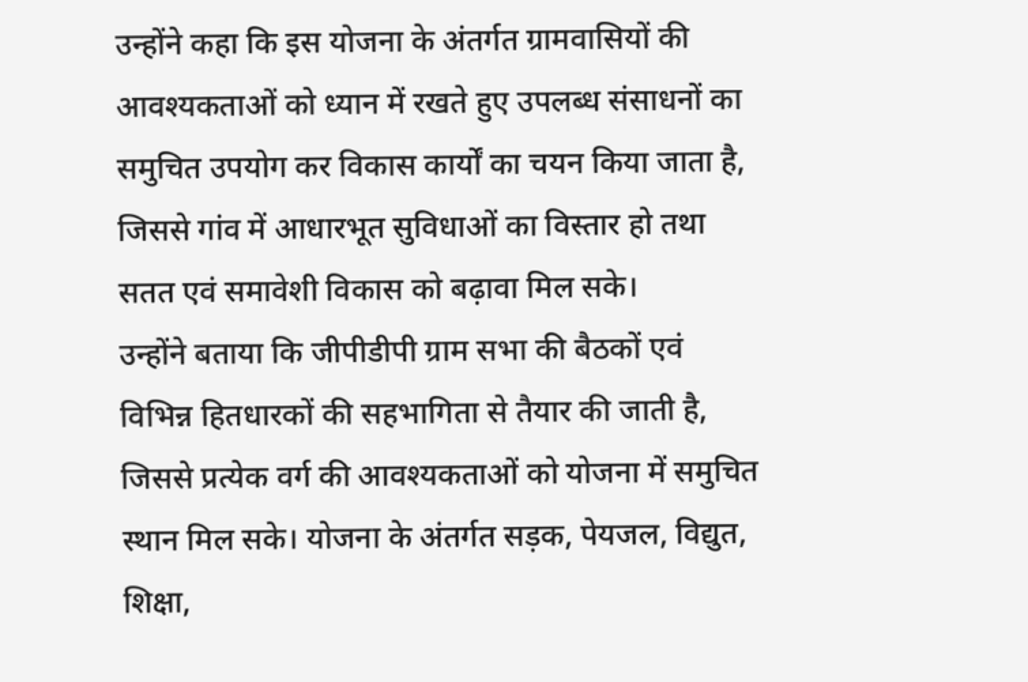उन्होंने कहा कि इस योजना के अंतर्गत ग्रामवासियों की आवश्यकताओं को ध्यान में रखते हुए उपलब्ध संसाधनों का समुचित उपयोग कर विकास कार्यों का चयन किया जाता है, जिससे गांव में आधारभूत सुविधाओं का विस्तार हो तथा सतत एवं समावेशी विकास को बढ़ावा मिल सके।
उन्होंने बताया कि जीपीडीपी ग्राम सभा की बैठकों एवं विभिन्न हितधारकों की सहभागिता से तैयार की जाती है, जिससे प्रत्येक वर्ग की आवश्यकताओं को योजना में समुचित स्थान मिल सके। योजना के अंतर्गत सड़क, पेयजल, विद्युत, शिक्षा,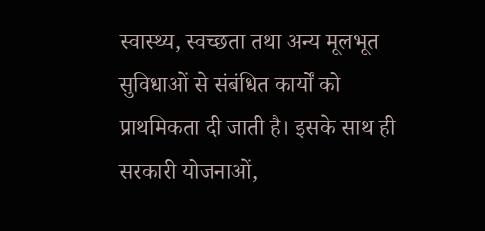स्वास्थ्य, स्वच्छता तथा अन्य मूलभूत सुविधाओं से संबंधित कार्यों को प्राथमिकता दी जाती है। इसके साथ ही सरकारी योजनाओं,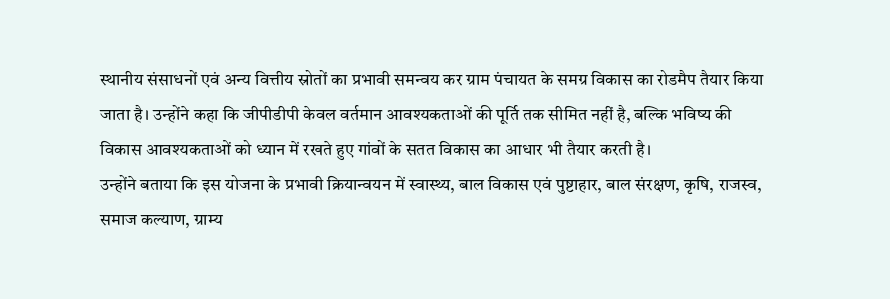स्थानीय संसाधनों एवं अन्य वित्तीय स्रोतों का प्रभावी समन्वय कर ग्राम पंचायत के समग्र विकास का रोडमैप तैयार किया जाता है। उन्होंने कहा कि जीपीडीपी केवल वर्तमान आवश्यकताओं की पूर्ति तक सीमित नहीं है, बल्कि भविष्य की विकास आवश्यकताओं को ध्यान में रखते हुए गांवों के सतत विकास का आधार भी तैयार करती है।
उन्होंने बताया कि इस योजना के प्रभावी क्रियान्वयन में स्वास्थ्य, बाल विकास एवं पुष्टाहार, बाल संरक्षण, कृषि, राजस्व, समाज कल्याण, ग्राम्य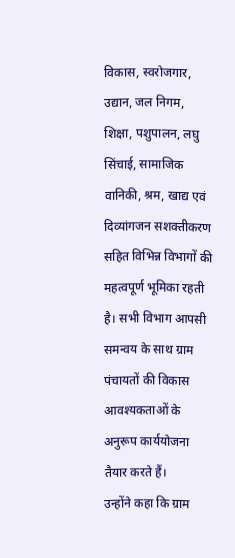विकास, स्वरोजगार, उद्यान, जल निगम, शिक्षा, पशुपालन, लघु सिंचाई, सामाजिक वानिकी, श्रम, खाद्य एवं दिव्यांगजन सशक्तीकरण सहित विभिन्न विभागों की महत्वपूर्ण भूमिका रहती है। सभी विभाग आपसी समन्वय के साथ ग्राम पंचायतों की विकास आवश्यकताओं के अनुरूप कार्ययोजना तैयार करते हैं।
उन्होंने कहा कि ग्राम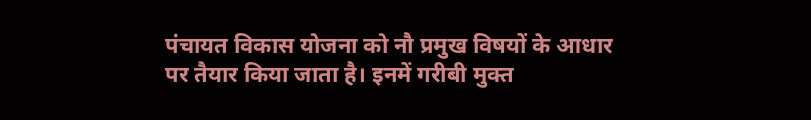पंचायत विकास योजना को नौ प्रमुख विषयों के आधार पर तैयार किया जाता है। इनमें गरीबी मुक्त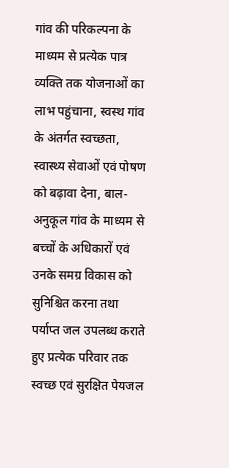गांव की परिकल्पना के माध्यम से प्रत्येक पात्र व्यक्ति तक योजनाओं का लाभ पहुंचाना, स्वस्थ गांव के अंतर्गत स्वच्छता, स्वास्थ्य सेवाओं एवं पोषण को बढ़ावा देना, बाल-अनुकूल गांव के माध्यम से बच्चों के अधिकारों एवं उनके समग्र विकास को सुनिश्चित करना तथा पर्याप्त जल उपलब्ध कराते हुए प्रत्येक परिवार तक स्वच्छ एवं सुरक्षित पेयजल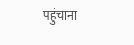पहुंचाना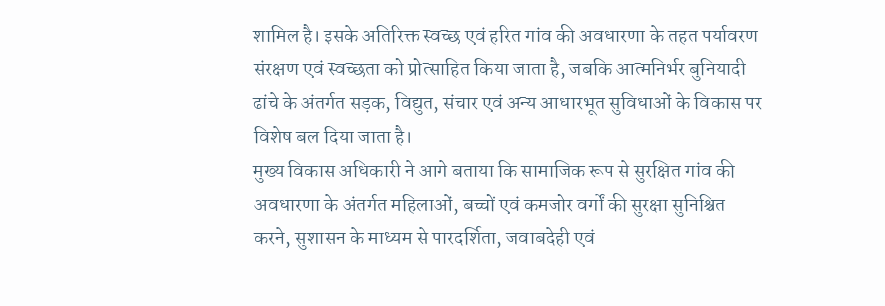शामिल है। इसके अतिरिक्त स्वच्छ एवं हरित गांव की अवधारणा के तहत पर्यावरण संरक्षण एवं स्वच्छता को प्रोत्साहित किया जाता है, जबकि आत्मनिर्भर बुनियादी ढांचे के अंतर्गत सड़क, विद्युत, संचार एवं अन्य आधारभूत सुविधाओं के विकास पर विशेष बल दिया जाता है।
मुख्य विकास अधिकारी ने आगे बताया कि सामाजिक रूप से सुरक्षित गांव की अवधारणा के अंतर्गत महिलाओं, बच्चों एवं कमजोर वर्गों की सुरक्षा सुनिश्चित करने, सुशासन के माध्यम से पारदर्शिता, जवाबदेही एवं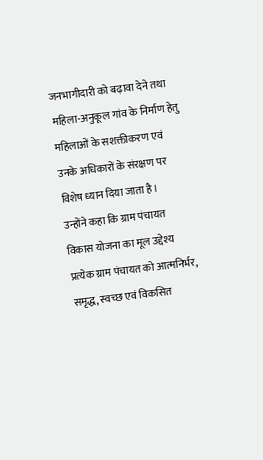जनभागीदारी को बढ़ावा देने तथा महिला-अनुकूल गांव के निर्माण हेतु महिलाओं के सशक्तीकरण एवं उनके अधिकारों के संरक्षण पर विशेष ध्यान दिया जाता है।
उन्होंने कहा कि ग्राम पंचायत विकास योजना का मूल उद्देश्य प्रत्येक ग्राम पंचायत को आत्मनिर्भर, समृद्ध, स्वच्छ एवं विकसित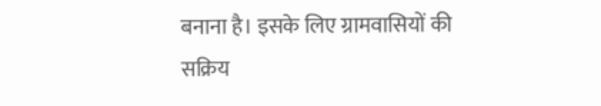बनाना है। इसके लिए ग्रामवासियों की सक्रिय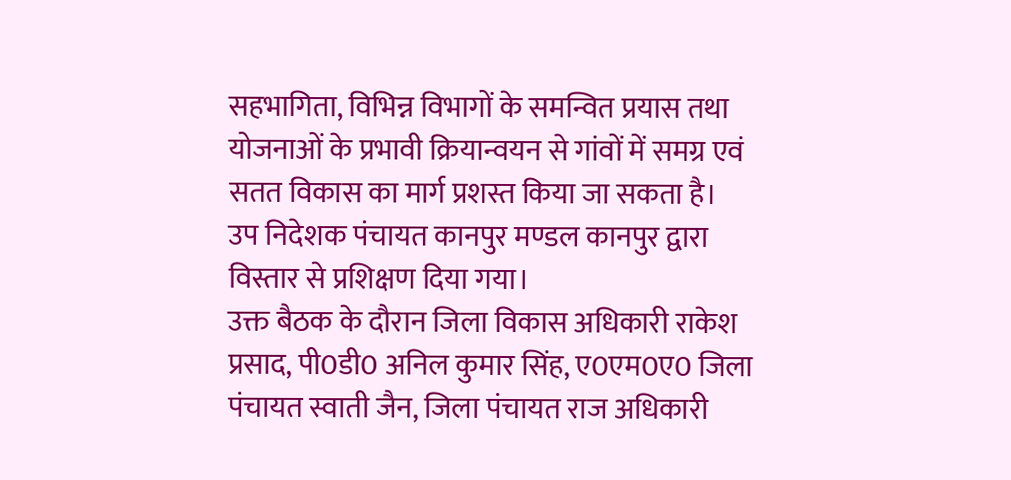सहभागिता, विभिन्न विभागों के समन्वित प्रयास तथा योजनाओं के प्रभावी क्रियान्वयन से गांवों में समग्र एवं सतत विकास का मार्ग प्रशस्त किया जा सकता है।
उप निदेशक पंचायत कानपुर मण्डल कानपुर द्वारा विस्तार से प्रशिक्षण दिया गया।
उक्त बैठक के दौरान जिला विकास अधिकारी राकेश प्रसाद, पी0डी0 अनिल कुमार सिंह, ए0एम0ए0 जिला पंचायत स्वाती जैन, जिला पंचायत राज अधिकारी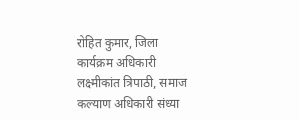रोहित कुमार, जिला कार्यक्रम अधिकारी लक्ष्मीकांत त्रिपाठी, समाज कल्याण अधिकारी संध्या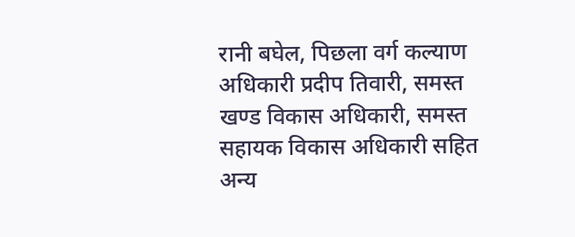रानी बघेल, पिछला वर्ग कल्याण अधिकारी प्रदीप तिवारी, समस्त खण्ड विकास अधिकारी, समस्त सहायक विकास अधिकारी सहित अन्य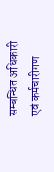सम्बन्धित अधिकारी एवं कर्मचारीगण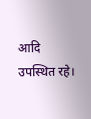आदि उपस्थित रहे।